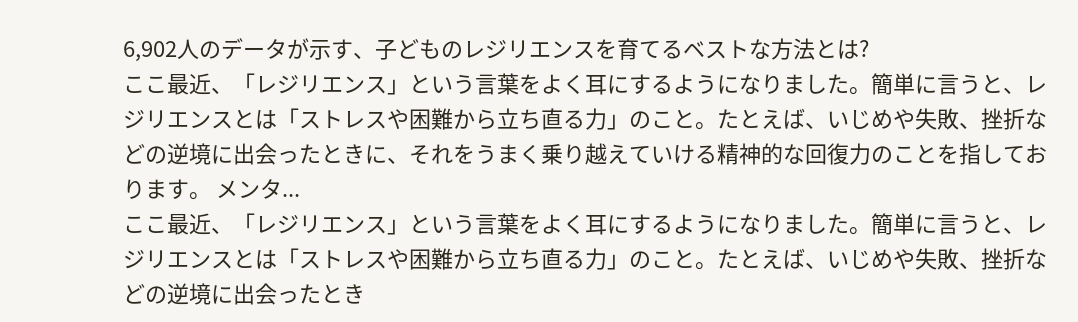6,902人のデータが示す、子どものレジリエンスを育てるベストな方法とは?
ここ最近、「レジリエンス」という言葉をよく耳にするようになりました。簡単に言うと、レジリエンスとは「ストレスや困難から立ち直る力」のこと。たとえば、いじめや失敗、挫折などの逆境に出会ったときに、それをうまく乗り越えていける精神的な回復力のことを指しております。 メンタ...
ここ最近、「レジリエンス」という言葉をよく耳にするようになりました。簡単に言うと、レジリエンスとは「ストレスや困難から立ち直る力」のこと。たとえば、いじめや失敗、挫折などの逆境に出会ったとき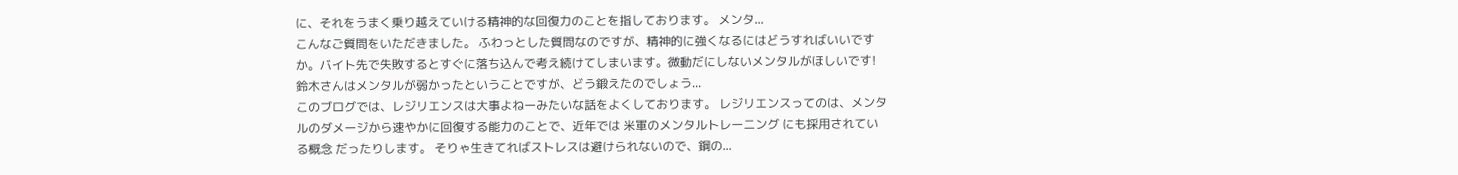に、それをうまく乗り越えていける精神的な回復力のことを指しております。 メンタ...
こんなご質問をいただきました。 ふわっとした質問なのですが、精神的に強くなるにはどうすればいいですか。バイト先で失敗するとすぐに落ち込んで考え続けてしまいます。微動だにしないメンタルがほしいです!鈴木さんはメンタルが弱かったということですが、どう鍛えたのでしょう...
このブログでは、レジリエンスは大事よねーみたいな話をよくしております。 レジリエンスってのは、メンタルのダメージから速やかに回復する能力のことで、近年では 米軍のメンタルトレーニング にも採用されている概念 だったりします。 そりゃ生きてればストレスは避けられないので、鋼の...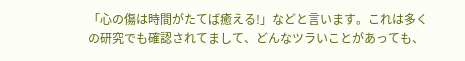「心の傷は時間がたてば癒える!」などと言います。これは多くの研究でも確認されてまして、どんなツラいことがあっても、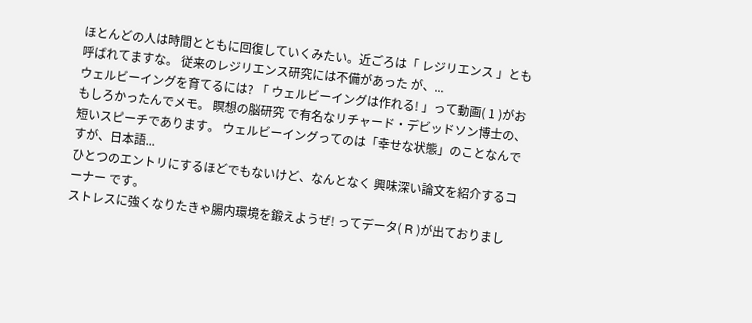ほとんどの人は時間とともに回復していくみたい。近ごろは「 レジリエンス 」とも呼ばれてますな。 従来のレジリエンス研究には不備があった が、...
ウェルビーイングを育てるには? 「 ウェルビーイングは作れる! 」って動画( 1 )がおもしろかったんでメモ。 瞑想の脳研究 で有名なリチャード・デビッドソン博士の、短いスピーチであります。 ウェルビーイングってのは「幸せな状態」のことなんですが、日本語...
ひとつのエントリにするほどでもないけど、なんとなく 興味深い論文を紹介するコーナー です。
ストレスに強くなりたきゃ腸内環境を鍛えようぜ! ってデータ( R )が出ておりまし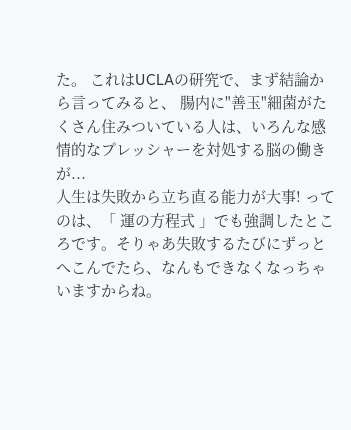た。 これはUCLAの研究で、まず結論から言ってみると、 腸内に"善玉"細菌がたくさん住みついている人は、いろんな感情的なプレッシャーを対処する脳の働きが...
人生は失敗から立ち直る能力が大事! ってのは、「 運の方程式 」でも強調したところです。そりゃあ失敗するたびにずっとへこんでたら、なんもできなくなっちゃいますからね。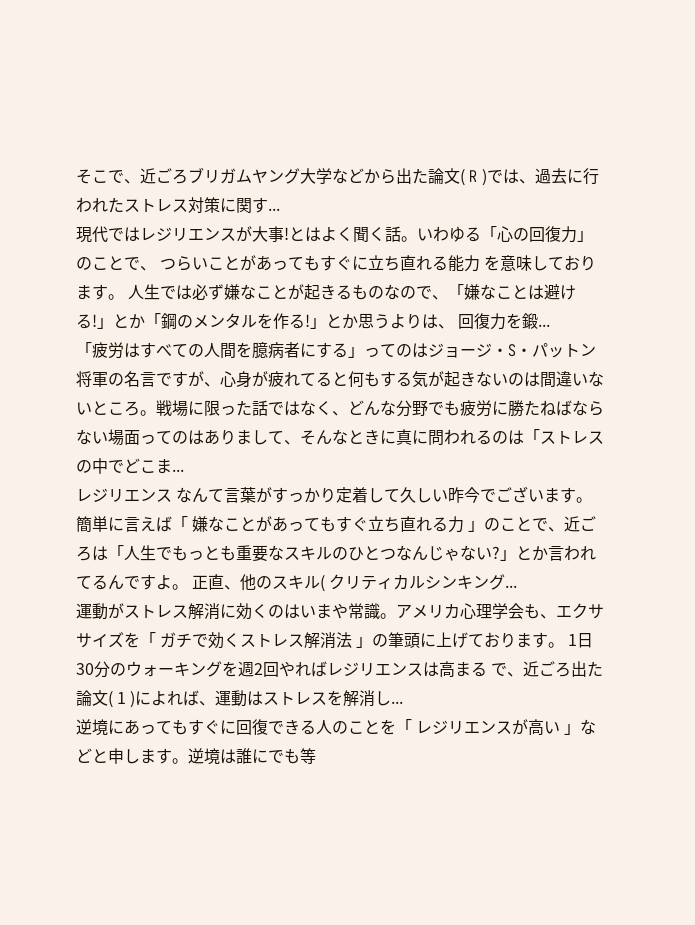そこで、近ごろブリガムヤング大学などから出た論文( R )では、過去に行われたストレス対策に関す...
現代ではレジリエンスが大事!とはよく聞く話。いわゆる「心の回復力」のことで、 つらいことがあってもすぐに立ち直れる能力 を意味しております。 人生では必ず嫌なことが起きるものなので、「嫌なことは避ける!」とか「鋼のメンタルを作る!」とか思うよりは、 回復力を鍛...
「疲労はすべての人間を臆病者にする」ってのはジョージ・S・パットン将軍の名言ですが、心身が疲れてると何もする気が起きないのは間違いないところ。戦場に限った話ではなく、どんな分野でも疲労に勝たねばならない場面ってのはありまして、そんなときに真に問われるのは「ストレスの中でどこま...
レジリエンス なんて言葉がすっかり定着して久しい昨今でございます。簡単に言えば「 嫌なことがあってもすぐ立ち直れる力 」のことで、近ごろは「人生でもっとも重要なスキルのひとつなんじゃない?」とか言われてるんですよ。 正直、他のスキル( クリティカルシンキング...
運動がストレス解消に効くのはいまや常識。アメリカ心理学会も、エクササイズを「 ガチで効くストレス解消法 」の筆頭に上げております。 1日30分のウォーキングを週2回やればレジリエンスは高まる で、近ごろ出た論文( 1 )によれば、運動はストレスを解消し...
逆境にあってもすぐに回復できる人のことを「 レジリエンスが高い 」などと申します。逆境は誰にでも等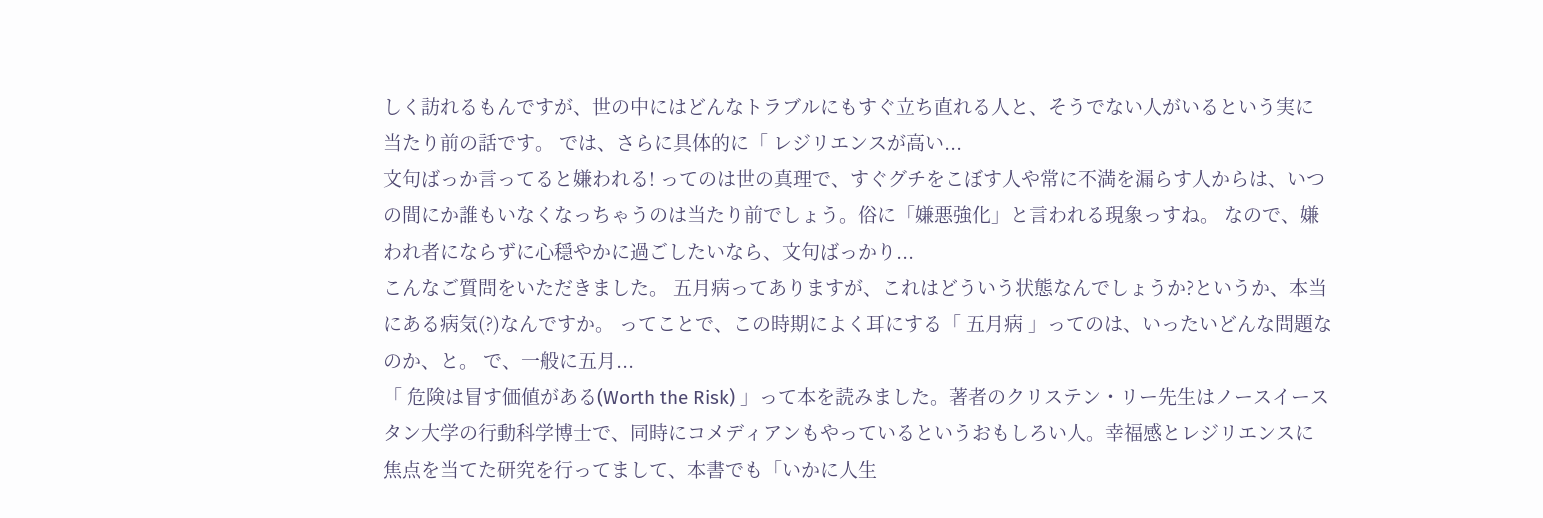しく訪れるもんですが、世の中にはどんなトラブルにもすぐ立ち直れる人と、そうでない人がいるという実に当たり前の話です。 では、さらに具体的に「 レジリエンスが高い...
文句ばっか言ってると嫌われる! ってのは世の真理で、すぐグチをこぼす人や常に不満を漏らす人からは、いつの間にか誰もいなくなっちゃうのは当たり前でしょう。俗に「嫌悪強化」と言われる現象っすね。 なので、嫌われ者にならずに心穏やかに過ごしたいなら、文句ばっかり...
こんなご質問をいただきました。 五月病ってありますが、これはどういう状態なんでしょうか?というか、本当にある病気(?)なんですか。 ってことで、この時期によく耳にする「 五月病 」ってのは、いったいどんな問題なのか、と。 で、一般に五月...
「 危険は冒す価値がある(Worth the Risk) 」って本を読みました。著者のクリステン・リー先生はノースイースタン大学の行動科学博士で、同時にコメディアンもやっているというおもしろい人。幸福感とレジリエンスに焦点を当てた研究を行ってまして、本書でも「いかに人生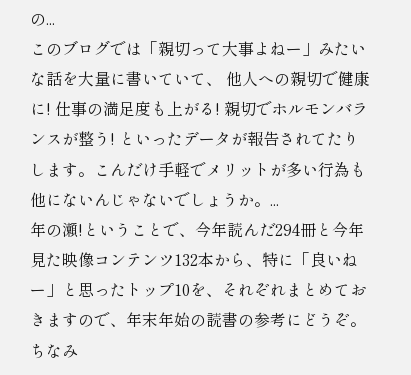の...
このブログでは「親切って大事よねー」みたいな話を大量に書いていて、 他人への親切で健康に! 仕事の満足度も上がる! 親切でホルモンバランスが整う! といったデータが報告されてたりします。こんだけ手軽でメリットが多い行為も他にないんじゃないでしょうか。...
年の瀬!ということで、今年読んだ294冊と今年見た映像コンテンツ132本から、特に「良いねー」と思ったトップ10を、それぞれまとめておきますので、年末年始の読書の参考にどうぞ。 ちなみ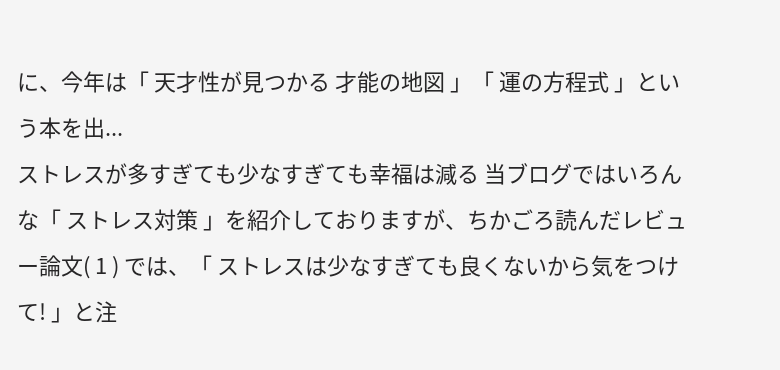に、今年は「 天才性が見つかる 才能の地図 」「 運の方程式 」という本を出...
ストレスが多すぎても少なすぎても幸福は減る 当ブログではいろんな「 ストレス対策 」を紹介しておりますが、ちかごろ読んだレビュー論文( 1 ) では、「 ストレスは少なすぎても良くないから気をつけて! 」と注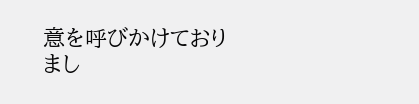意を呼びかけておりまし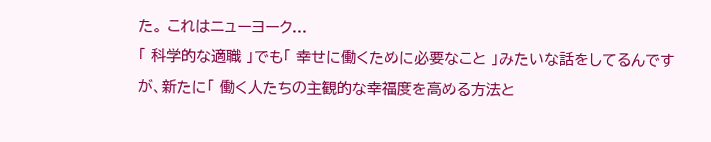た。 これはニューヨーク...
「 科学的な適職 」でも「 幸せに働くために必要なこと 」みたいな話をしてるんですが、新たに「 働く人たちの主観的な幸福度を高める方法と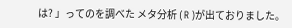は? 」ってのを調べた メタ分析 ( R )が出ておりました。